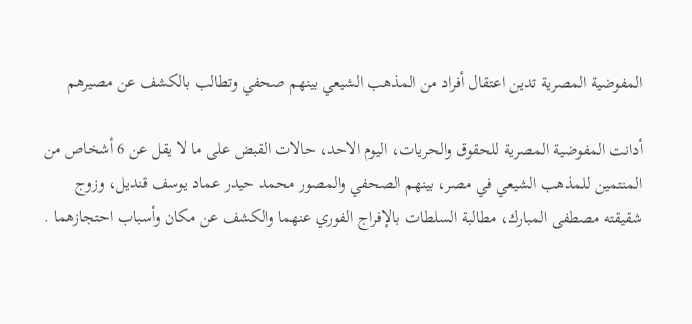المفوضية المصرية تدين اعتقال أفراد من المذهب الشيعي بينهم صحفي وتطالب بالكشف عن مصيرهم

أدانت المفوضية المصرية للحقوق والحريات، اليوم الاحد، حالات القبض على ما لا يقل عن 6 أشخاص من المنتمين للمذهب الشيعي في مصر، بينهم الصحفي والمصور محمد حيدر عماد يوسف قنديل، وزوج شقيقته مصطفى المبارك، مطالبة السلطات بالإفراج الفوري عنهما والكشف عن مكان وأسباب احتجازهما .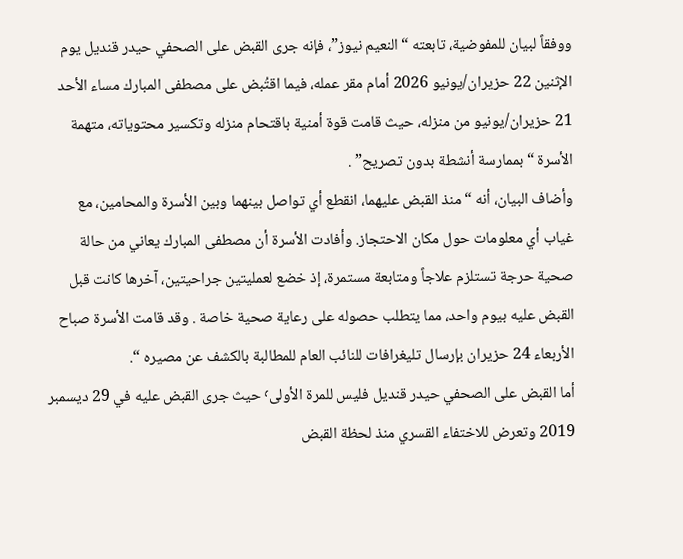ووفقاً لبيان للمفوضية، تابعته “النعيم نيوز”، فإنه جرى القبض على الصحفي حيدر قنديل يوم الإثنين 22 حزيران/يونيو 2026 أمام مقر عمله، فيما اقتُبض على مصطفى المبارك مساء الأحد 21 حزيران/يونيو من منزله، حيث قامت قوة أمنية باقتحام منزله وتكسير محتوياته، متهمة الأسرة “بممارسة أنشطة بدون تصريح” .
وأضاف البيان، أنه “منذ القبض عليهما، انقطع أي تواصل بينهما وبين الأسرة والمحامين، مع غياب أي معلومات حول مكان الاحتجاز. وأفادت الأسرة أن مصطفى المبارك يعاني من حالة صحية حرجة تستلزم علاجاً ومتابعة مستمرة، إذ خضع لعمليتين جراحيتين، آخرها كانت قبل القبض عليه بيوم واحد، مما يتطلب حصوله على رعاية صحية خاصة . وقد قامت الأسرة صباح الأربعاء 24 حزيران بإرسال تليغرافات للنائب العام للمطالبة بالكشف عن مصيره “.
أما القبض على الصحفي حيدر قنديل فليس للمرة الأولى٬ حيث جرى القبض عليه في 29 ديسمبر 2019 وتعرض للاختفاء القسري منذ لحظة القبض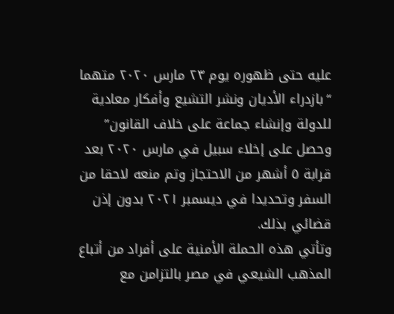عليه حتى ظهوره يوم ٢٣ مارس ٢٠٢٠ متهما “بازدراء الأديان ونشر التشيع وأفكار معادية للدولة وإنشاء جماعة على خلاف القانون” وحصل على إخلاء سبيل في مارس ٢٠٢٠ بعد قرابة ٥ أشهر من الاحتجاز وتم منعه لاحقا من السفر وتحديدا في ديسمبر ٢٠٢١ بدون إذن قضائي بذلك.
وتأتي هذه الحملة الأمنية على أفراد من أتباع المذهب الشيعي في مصر بالتزامن مع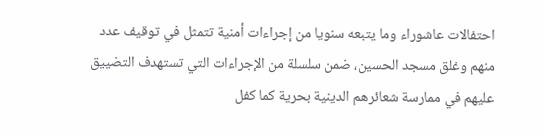احتفالات عاشوراء وما يتبعه سنويا من إجراءات أمنية تتمثل في توقيف عدد منهم وغلق مسجد الحسين، ضمن سلسلة من الإجراءات التي تستهدف التضييق عليهم في ممارسة شعائرهم الدينية بحرية كما كفل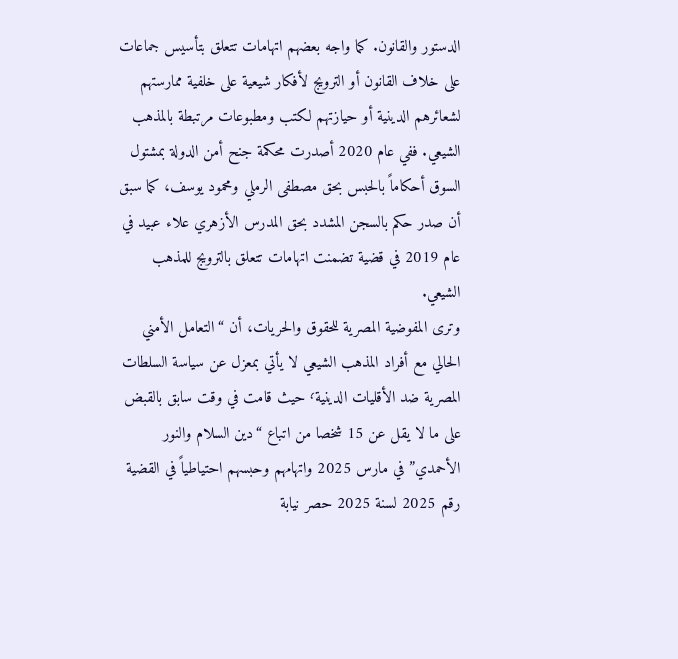الدستور والقانون. كما واجه بعضهم اتهامات تتعلق بتأسيس جماعات على خلاف القانون أو الترويج لأفكار شيعية على خلفية ممارستهم لشعائرهم الدينية أو حيازتهم لكتب ومطبوعات مرتبطة بالمذهب الشيعي. ففي عام 2020 أصدرت محكمة جنح أمن الدولة بمشتول السوق أحكاماً بالحبس بحق مصطفى الرملي ومحمود يوسف، كما سبق أن صدر حكم بالسجن المشدد بحق المدرس الأزهري علاء عبيد في عام 2019 في قضية تضمنت اتهامات تتعلق بالترويج للمذهب الشيعي.
وترى المفوضية المصرية للحقوق والحريات، أن “التعامل الأمني الحالي مع أفراد المذهب الشيعي لا يأتي بمعزل عن سياسة السلطات المصرية ضد الأقليات الدينية٬ حيث قامت في وقت سابق بالقبض على ما لا يقل عن 15 شخصا من اتباع “دين السلام والنور الأحمدي” في مارس 2025 واتهامهم وحبسهم احتياطياً في القضية رقم 2025 لسنة 2025 حصر نيابة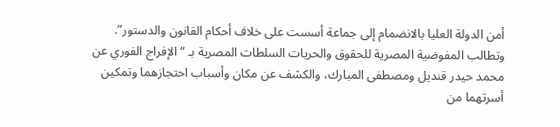أمن الدولة العليا بالانضمام إلى جماعة أسست على خلاف أحكام القانون والدستور”.
وتطالب المفوضية المصرية للحقوق والحريات السلطات المصرية بـ “الإفراج الفوري عن محمد حيدر قنديل ومصطفى المبارك، والكشف عن مكان وأسباب احتجازهما وتمكين أسرتهما من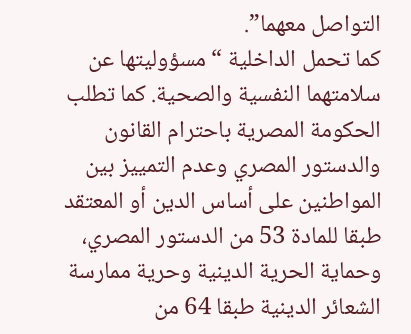التواصل معهما”.
كما تحمل الداخلية “مسؤوليتها عن سلامتهما النفسية والصحية. كما تطلب الحكومة المصرية باحترام القانون والدستور المصري وعدم التمييز بين المواطنين على أساس الدين أو المعتقد طبقا للمادة 53 من الدستور المصري، وحماية الحرية الدينية وحرية ممارسة الشعائر الدينية طبقا 64 من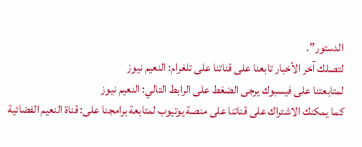الدستور”.
لتصلك آخر الأخبار تابعنا على قناتنا على تلغرام: النعيم نيوز
لمتابعتنا على فيسبوك يرجى الضغط على الرابط التالي: النعيم نيوز
كما يمكنك الاشتراك على قناتنا على منصة يوتيوب لمتابعة برامجنا على: قناة النعيم الفضائية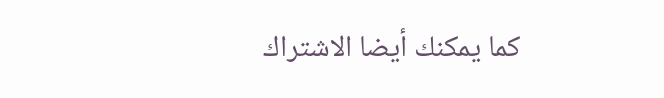كما يمكنك أيضا الاشتراك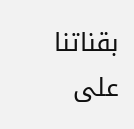بقناتنا على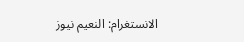الانستغرام: النعيم نيوز